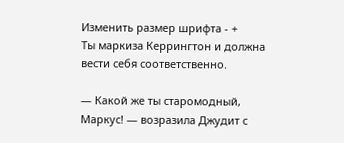Изменить размер шрифта - +
Ты маркиза Керрингтон и должна вести себя соответственно.

— Какой же ты старомодный, Маркус! — возразила Джудит с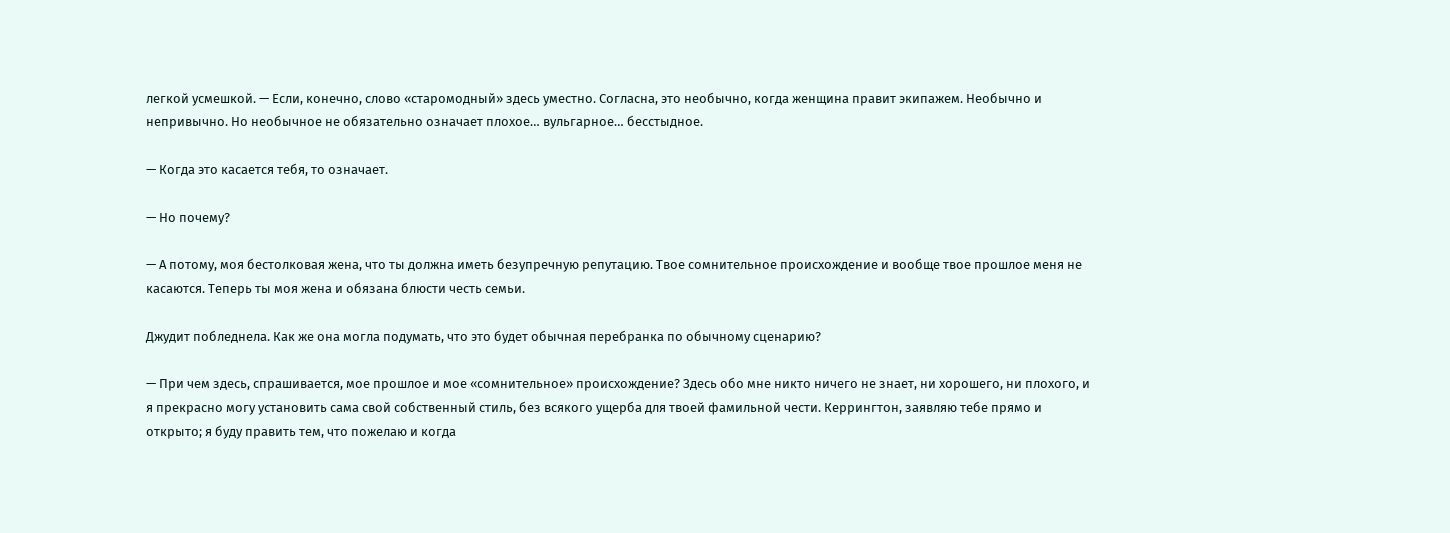легкой усмешкой. — Если, конечно, слово «старомодный» здесь уместно. Согласна, это необычно, когда женщина правит экипажем. Необычно и непривычно. Но необычное не обязательно означает плохое… вульгарное… бесстыдное.

— Когда это касается тебя, то означает.

— Но почему?

— А потому, моя бестолковая жена, что ты должна иметь безупречную репутацию. Твое сомнительное происхождение и вообще твое прошлое меня не касаются. Теперь ты моя жена и обязана блюсти честь семьи.

Джудит побледнела. Как же она могла подумать, что это будет обычная перебранка по обычному сценарию?

— При чем здесь, спрашивается, мое прошлое и мое «сомнительное» происхождение? Здесь обо мне никто ничего не знает, ни хорошего, ни плохого, и я прекрасно могу установить сама свой собственный стиль, без всякого ущерба для твоей фамильной чести. Керрингтон, заявляю тебе прямо и открыто; я буду править тем, что пожелаю и когда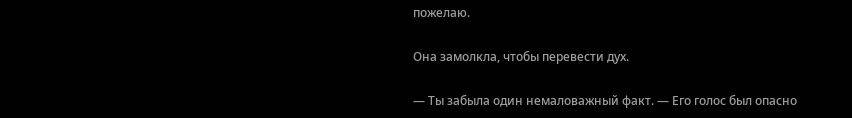пожелаю.

Она замолкла, чтобы перевести дух.

— Ты забыла один немаловажный факт. — Его голос был опасно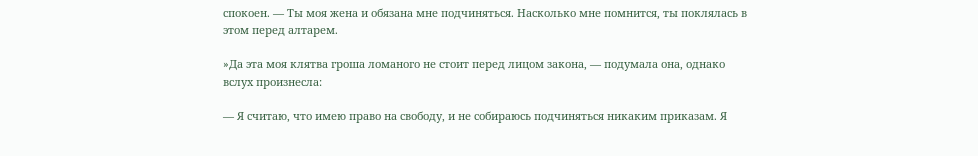спокоен. — Ты моя жена и обязана мне подчиняться. Насколько мне помнится, ты поклялась в этом перед алтарем.

»Да эта моя клятва гроша ломаного не стоит перед лицом закона, — подумала она, однако вслух произнесла:

— Я считаю, что имею право на свободу, и не собираюсь подчиняться никаким приказам. Я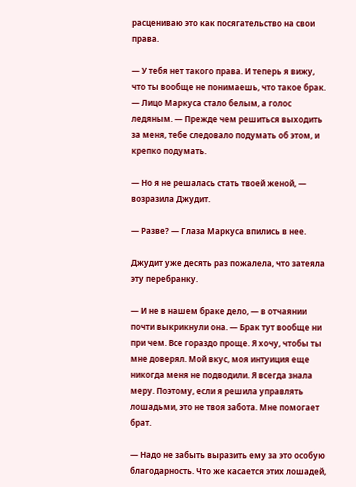расцениваю это как посягательство на свои права.

— У тебя нет такого права. И теперь я вижу, что ты вообще не понимаешь, что такое брак. — Лицо Маркуса стало белым, а голос ледяным. — Прежде чем решиться выходить за меня, тебе следовало подумать об этом, и крепко подумать.

— Но я не решалась стать твоей женой, — возразила Джудит.

— Разве? — Глаза Маркуса впились в нее.

Джудит уже десять раз пожалела, что затеяла эту перебранку.

— И не в нашем браке дело, — в отчаянии почти выкрикнули она. — Брак тут вообще ни при чем. Все гораздо проще. Я хочу, чтобы ты мне доверял. Мой вкус, моя интуиция еще никогда меня не подводили. Я всегда знала меру. Поэтому, если я решила управлять лошадьми, это не твоя забота. Мне помогает брат.

— Надо не забыть выразить ему за это особую благодарность. Что же касается этих лошадей,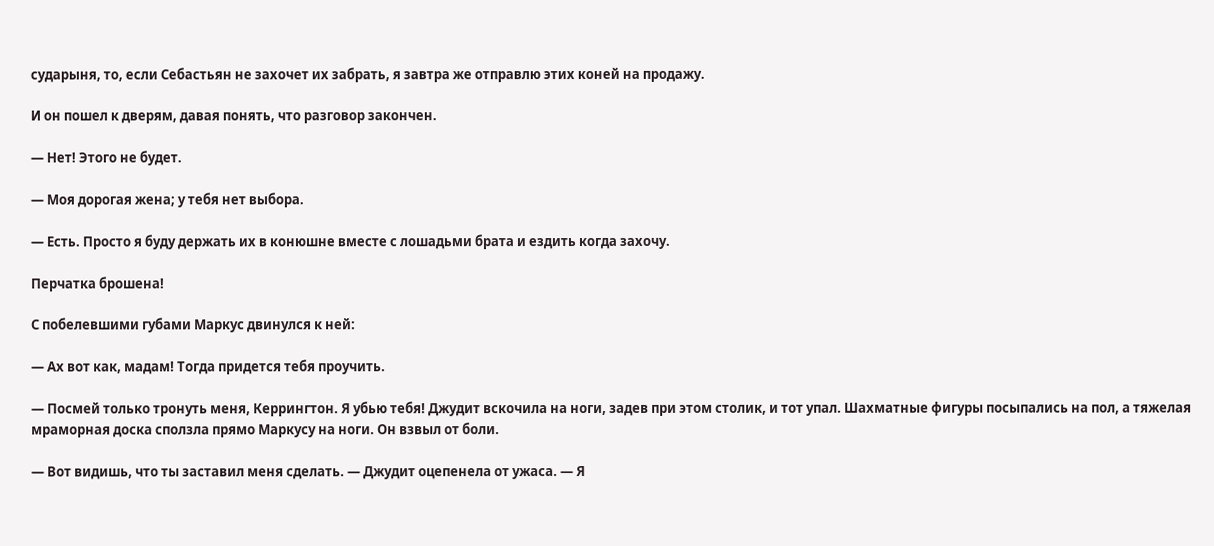сударыня, то, если Себастьян не захочет их забрать, я завтра же отправлю этих коней на продажу.

И он пошел к дверям, давая понять, что разговор закончен.

— Нет! Этого не будет.

— Моя дорогая жена; у тебя нет выбора.

— Есть. Просто я буду держать их в конюшне вместе с лошадьми брата и ездить когда захочу.

Перчатка брошена!

С побелевшими губами Маркус двинулся к ней:

— Ах вот как, мадам! Тогда придется тебя проучить.

— Посмей только тронуть меня, Керрингтон. Я убью тебя! Джудит вскочила на ноги, задев при этом столик, и тот упал. Шахматные фигуры посыпались на пол, а тяжелая мраморная доска сползла прямо Маркусу на ноги. Он взвыл от боли.

— Вот видишь, что ты заставил меня сделать. — Джудит оцепенела от ужаса. — Я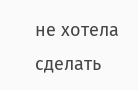не хотела сделать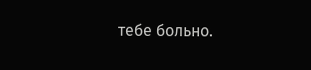тебе больно.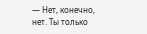— Нет, конечно, нет. Ты только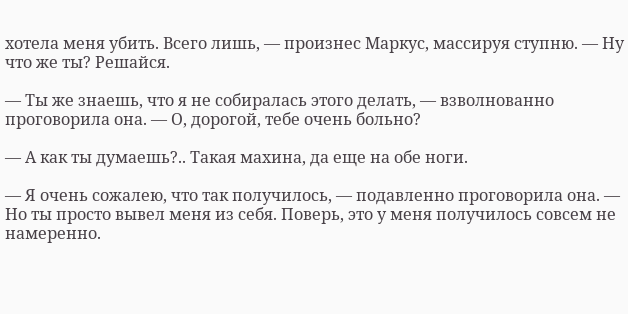хотела меня убить. Всего лишь, — произнес Маркус, массируя ступню. — Ну что же ты? Решайся.

— Ты же знаешь, что я не собиралась этого делать, — взволнованно проговорила она. — О, дорогой, тебе очень больно?

— А как ты думаешь?.. Такая махина, да еще на обе ноги.

— Я очень сожалею, что так получилось, — подавленно проговорила она. — Но ты просто вывел меня из себя. Поверь, это у меня получилось совсем не намеренно.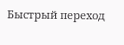Быстрый переход